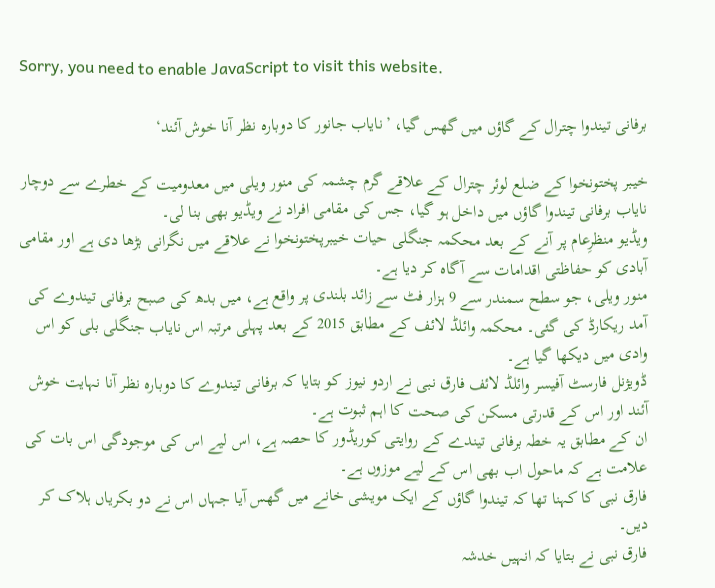Sorry, you need to enable JavaScript to visit this website.

برفانی تیندوا چترال کے گاؤں میں گھس گیا، ’نایاب جانور کا دوبارہ نظر آنا خوش آئند‘

خیبر پختونخوا کے ضلع لوئر چترال کے علاقے گرم چشمہ کی منور ویلی میں معدومیت کے خطرے سے دوچار نایاب برفانی تیندوا گاؤں میں داخل ہو گیا، جس کی مقامی افراد نے ویڈیو بھی بنا لی۔
ویڈیو منظرِعام پر آنے کے بعد محکمہ جنگلی حیات خیبرپختونخوا نے علاقے میں نگرانی بڑھا دی ہے اور مقامی آبادی کو حفاظتی اقدامات سے آگاہ کر دیا ہے۔
منور ویلی، جو سطح سمندر سے 9 ہزار فٹ سے زائد بلندی پر واقع ہے، میں بدھ کی صبح برفانی تیندوے کی آمد ریکارڈ کی گئی۔ محکمہ وائلڈ لائف کے مطابق 2015 کے بعد پہلی مرتبہ اس نایاب جنگلی بلی کو اس وادی میں دیکھا گیا ہے۔
ڈویژنل فارسٹ آفیسر وائلڈ لائف فارق نبی نے اردو نیوز کو بتایا کہ برفانی تیندوے کا دوبارہ نظر آنا نہایت خوش آئند اور اس کے قدرتی مسکن کی صحت کا اہم ثبوت ہے۔
ان کے مطابق یہ خطہ برفانی تیندے کے روایتی کوریڈور کا حصہ ہے، اس لیے اس کی موجودگی اس بات کی علامت ہے کہ ماحول اب بھی اس کے لیے موزوں ہے۔
فارق نبی کا کہنا تھا کہ تیندوا گاؤں کے ایک مویشی خانے میں گھس آیا جہاں اس نے دو بکریاں ہلاک کر دیں۔
فارق نبی نے بتایا کہ انہیں خدشہ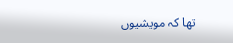تھا کہ مویشیوں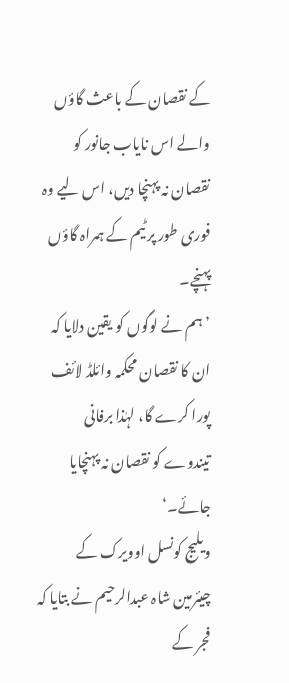کے نقصان کے باعث گاؤں والے اس نایاب جانور کو نقصان نہ پہنچا دیں، اس لیے وہ فوری طور پر ٹیم کے ہمراہ گاؤں پہنچے۔
’ہم نے لوگوں کو یقین دلایا کہ ان کا نقصان محکمہ وائلڈ لائف پورا کرے گا، لہٰذا برفانی تیندوے کو نقصان نہ پہنچایا جائے۔‘
ویلیج کونسل اوویرک کے چیئرمین شاہ عبدالرحیم نے بتایا کہ فجر کے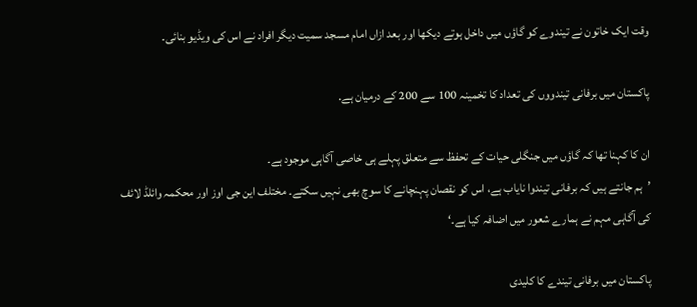وقت ایک خاتون نے تیندوے کو گاؤں میں داخل ہوتے دیکھا اور بعد ازاں امام مسجد سمیت دیگر افراد نے اس کی ویڈیو بنائی۔

پاکستان میں برفانی تیندووں کی تعداد کا تخمینہ 100 سے 200 کے درمیان ہے.

ان کا کہنا تھا کہ گاؤں میں جنگلی حیات کے تحفظ سے متعلق پہلے ہی خاصی آگاہی موجود ہے۔
’ہم جانتے ہیں کہ برفانی تیندوا نایاب ہے، اس کو نقصان پہنچانے کا سوچ بھی نہیں سکتے۔ مختلف این جی اوز اور محکمہ وائلڈ لائف کی آگاہی مہم نے ہمارے شعور میں اضافہ کیا ہے۔‘

پاکستان میں برفانی تیندے کا کلیدی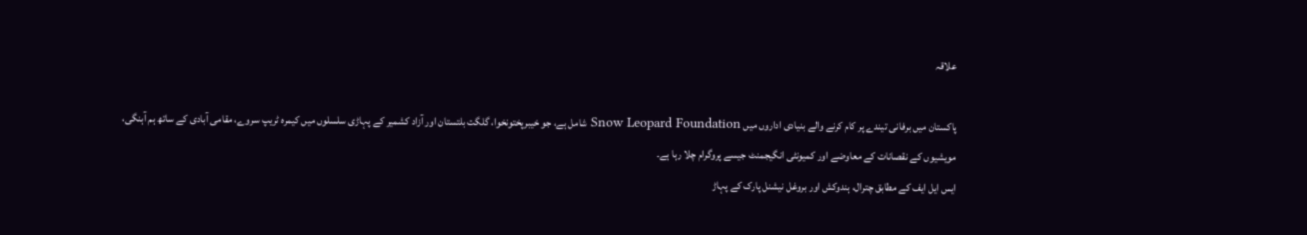علاقہ

پاکستان میں برفانی تیندے پر کام کرنے والے بنیادی اداروں میں Snow Leopard Foundation شامل ہے، جو خیبرپختونخوا، گلگت بلتستان اور آزاد کشمیر کے پہاڑی سلسلوں میں کیمرہ ٹریپ سروے، مقامی آبادی کے ساتھ ہم آہنگی، مویشیوں کے نقصانات کے معاوضے اور کمیونٹی انگیجمنٹ جیسے پروگرام چلا رہا ہے۔
ایس ایل ایف کے مطابق چترال، ہندوکش اور بروغل نیشنل پارک کے پہاڑ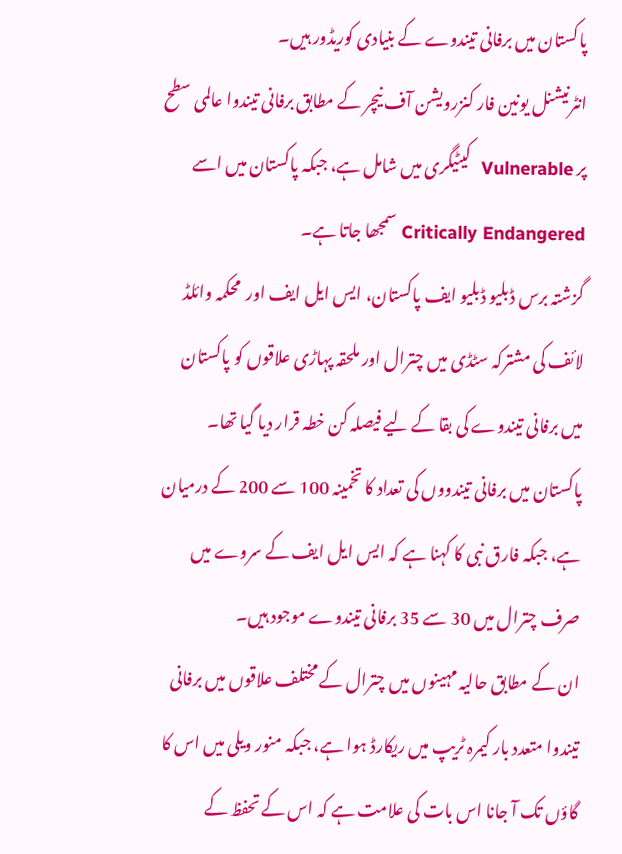پاکستان میں برفانی تیندوے کے بنیادی کوریڈور ہیں۔
انٹرنیشنل یونین فار کنزرویشن آف نیچر کے مطابق برفانی تیندوا عالمی سطح پر Vulnerable  کیٹیگری میں شامل ہے، جبکہ پاکستان میں اسے Critically Endangered سمجھا جاتا ہے۔
گزشتہ برس ڈبلیو ڈبلیو ایف پاکستان، ایس ایل ایف اور  محکمہ وائلڈ لائف کی مشترکہ سٹڈی میں چترال اور ملحقہ پہاڑی علاقوں کو پاکستان میں برفانی تیندوے کی بقا کے لیے فیصلہ کن خطہ قرار دیا گیا تھا۔
پاکستان میں برفانی تیندووں کی تعداد کا تخمینہ 100 سے 200 کے درمیان ہے، جبکہ فارق نبی کا کہنا ہے کہ ایس ایل ایف کے سروے میں صرف چترال میں 30 سے 35 برفانی تیندوے موجود ہیں۔
ان کے مطابق حالیہ مہینوں میں چترال کے مختلف علاقوں میں برفانی تیندوا متعدد بار کیمرہ ٹریپ میں ریکارڈ ہوا ہے، جبکہ منور ویلی میں اس کا گاؤں تک آ جانا اس بات کی علامت ہے کہ اس کے تحفظ کے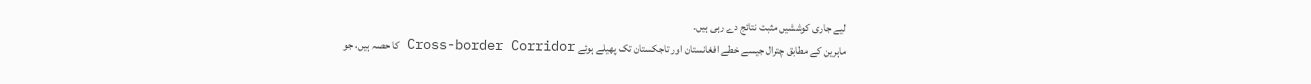لیے جاری کوششیں مثبت نتائج دے رہی ہیں۔
ماہرین کے مطابق چترال جیسے خطے افغانستان اور تاجکستان تک پھیلے ہوئے Cross-border Corridor کا حصہ ہیں، جو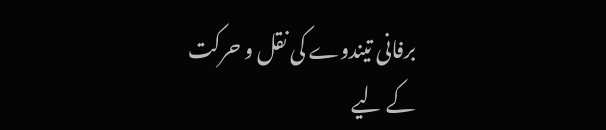برفانی تیندوے کی نقل و حرکت کے لیے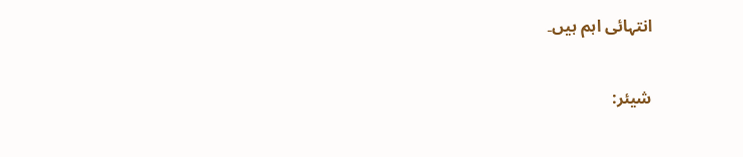انتہائی اہم ہیں۔

شیئر: